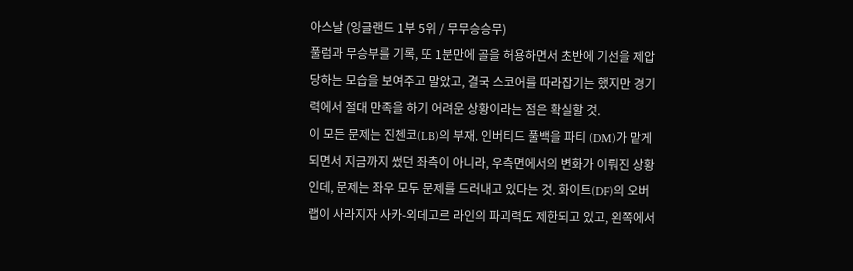아스날 (잉글랜드 1부 5위 / 무무승승무)
풀럼과 무승부를 기록, 또 1분만에 골을 허용하면서 초반에 기선을 제압당하는 모습을 보여주고 말았고, 결국 스코어를 따라잡기는 했지만 경기력에서 절대 만족을 하기 어려운 상황이라는 점은 확실할 것.
이 모든 문제는 진첸코(LB)의 부재. 인버티드 풀백을 파티 (DM)가 맡게 되면서 지금까지 썼던 좌측이 아니라, 우측면에서의 변화가 이뤄진 상황인데, 문제는 좌우 모두 문제를 드러내고 있다는 것. 화이트(DF)의 오버랩이 사라지자 사카-외데고르 라인의 파괴력도 제한되고 있고, 왼쪽에서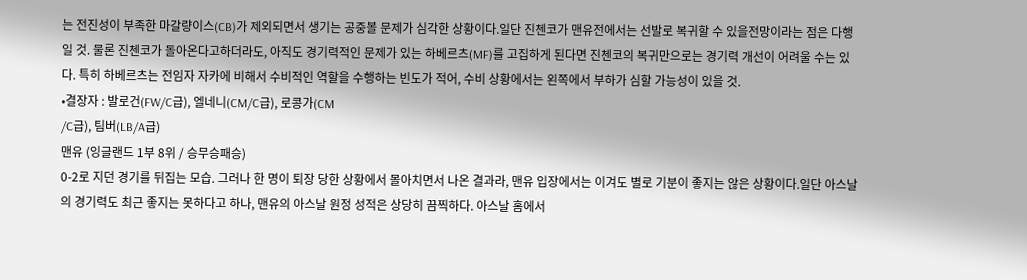는 전진성이 부족한 마갈량이스(CB)가 제외되면서 생기는 공중볼 문제가 심각한 상황이다.일단 진첸코가 맨유전에서는 선발로 복귀할 수 있을전망이라는 점은 다행일 것. 물론 진첸코가 돌아온다고하더라도, 아직도 경기력적인 문제가 있는 하베르츠(MF)를 고집하게 된다면 진첸코의 복귀만으로는 경기력 개선이 어려울 수는 있다. 특히 하베르츠는 전임자 자카에 비해서 수비적인 역할을 수행하는 빈도가 적어, 수비 상황에서는 왼쪽에서 부하가 심할 가능성이 있을 것.
•결장자 : 발로건(FW/C급), 엘네니(CM/C급), 로콩가(CM
/C급), 팀버(LB/A급)
맨유 (잉글랜드 1부 8위 / 승무승패승)
0-2로 지던 경기를 뒤집는 모습. 그러나 한 명이 퇴장 당한 상황에서 몰아치면서 나온 결과라, 맨유 입장에서는 이겨도 별로 기분이 좋지는 않은 상황이다.일단 아스날의 경기력도 최근 좋지는 못하다고 하나, 맨유의 아스날 원정 성적은 상당히 끔찍하다. 아스날 홈에서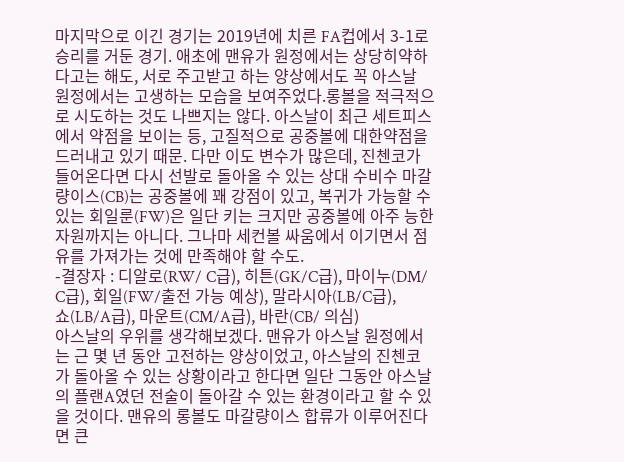마지막으로 이긴 경기는 2019년에 치른 FA컵에서 3-1로승리를 거둔 경기. 애초에 맨유가 원정에서는 상당히약하다고는 해도, 서로 주고받고 하는 양상에서도 꼭 아스날 원정에서는 고생하는 모습을 보여주었다.롱볼을 적극적으로 시도하는 것도 나쁘지는 않다. 아스날이 최근 세트피스에서 약점을 보이는 등, 고질적으로 공중볼에 대한약점을 드러내고 있기 때문. 다만 이도 변수가 많은데, 진첸코가 들어온다면 다시 선발로 돌아올 수 있는 상대 수비수 마갈량이스(CB)는 공중볼에 꽤 강점이 있고, 복귀가 가능할 수 있는 회일룬(FW)은 일단 키는 크지만 공중볼에 아주 능한 자원까지는 아니다. 그나마 세컨볼 싸움에서 이기면서 점유를 가져가는 것에 만족해야 할 수도.
-결장자 : 디알로(RW/ C급), 히튼(GK/C급), 마이누(DM/
C급), 회일(FW/출전 가능 예상), 말라시아(LB/C급),
쇼(LB/A급), 마운트(CM/A급), 바란(CB/ 의심)
아스날의 우위를 생각해보겠다. 맨유가 아스날 원정에서는 근 몇 년 동안 고전하는 양상이었고, 아스날의 진첸코가 돌아올 수 있는 상황이라고 한다면 일단 그동안 아스날의 플랜A였던 전술이 돌아갈 수 있는 환경이라고 할 수 있을 것이다. 맨유의 롱볼도 마갈량이스 합류가 이루어진다면 큰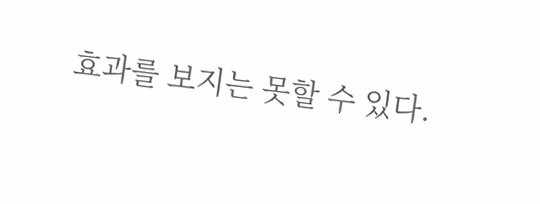효과를 보지는 못할 수 있다.